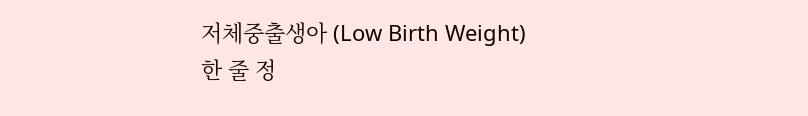저체중출생아 (Low Birth Weight)
한 줄 정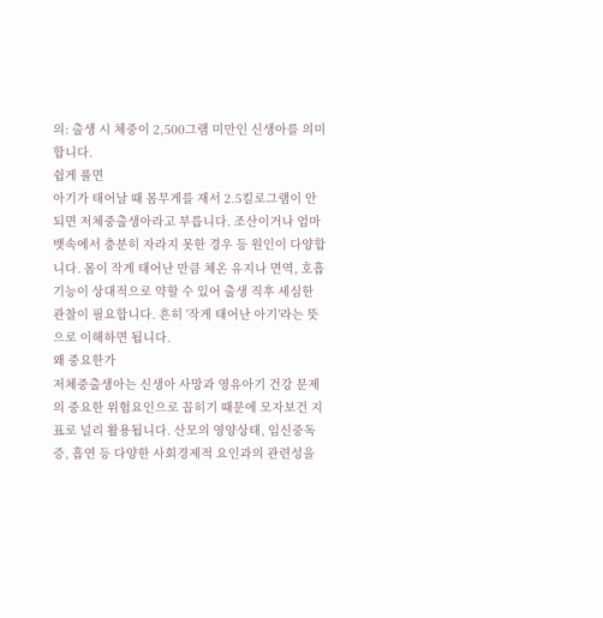의: 출생 시 체중이 2,500그램 미만인 신생아를 의미합니다.
쉽게 풀면
아기가 태어날 때 몸무게를 재서 2.5킬로그램이 안 되면 저체중출생아라고 부릅니다. 조산이거나 엄마 뱃속에서 충분히 자라지 못한 경우 등 원인이 다양합니다. 몸이 작게 태어난 만큼 체온 유지나 면역, 호흡 기능이 상대적으로 약할 수 있어 출생 직후 세심한 관찰이 필요합니다. 흔히 '작게 태어난 아기'라는 뜻으로 이해하면 됩니다.
왜 중요한가
저체중출생아는 신생아 사망과 영유아기 건강 문제의 중요한 위험요인으로 꼽히기 때문에 모자보건 지표로 널리 활용됩니다. 산모의 영양상태, 임신중독증, 흡연 등 다양한 사회경제적 요인과의 관련성을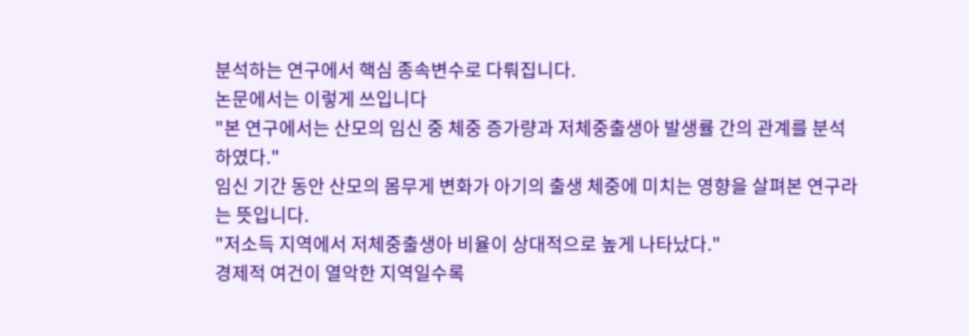분석하는 연구에서 핵심 종속변수로 다뤄집니다.
논문에서는 이렇게 쓰입니다
"본 연구에서는 산모의 임신 중 체중 증가량과 저체중출생아 발생률 간의 관계를 분석하였다."
임신 기간 동안 산모의 몸무게 변화가 아기의 출생 체중에 미치는 영향을 살펴본 연구라는 뜻입니다.
"저소득 지역에서 저체중출생아 비율이 상대적으로 높게 나타났다."
경제적 여건이 열악한 지역일수록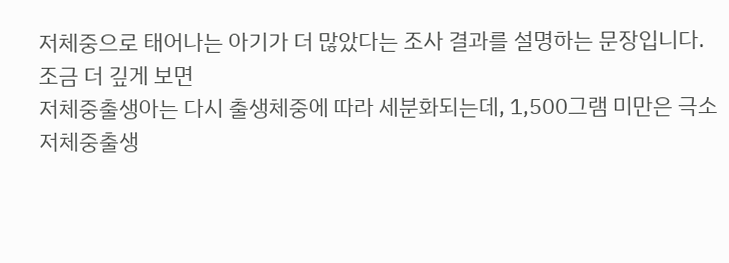저체중으로 태어나는 아기가 더 많았다는 조사 결과를 설명하는 문장입니다.
조금 더 깊게 보면
저체중출생아는 다시 출생체중에 따라 세분화되는데, 1,500그램 미만은 극소저체중출생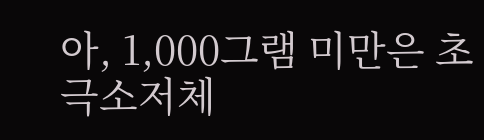아, 1,000그램 미만은 초극소저체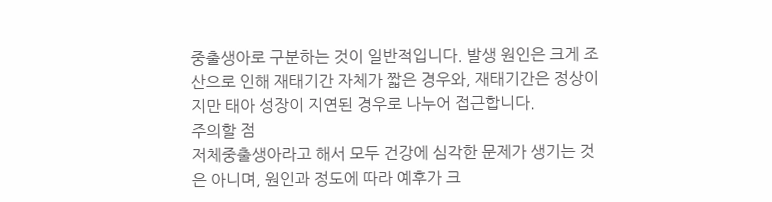중출생아로 구분하는 것이 일반적입니다. 발생 원인은 크게 조산으로 인해 재태기간 자체가 짧은 경우와, 재태기간은 정상이지만 태아 성장이 지연된 경우로 나누어 접근합니다.
주의할 점
저체중출생아라고 해서 모두 건강에 심각한 문제가 생기는 것은 아니며, 원인과 정도에 따라 예후가 크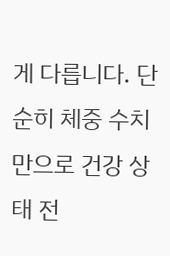게 다릅니다. 단순히 체중 수치만으로 건강 상태 전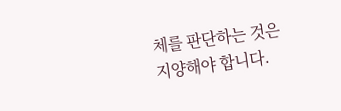체를 판단하는 것은 지양해야 합니다.